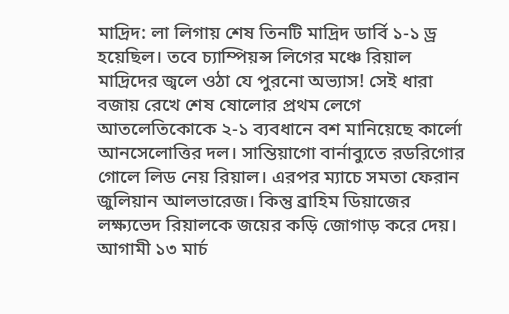মাদ্রিদ: লা লিগায় শেষ তিনটি মাদ্রিদ ডার্বি ১-১ ড্র হয়েছিল। তবে চ্যাম্পিয়ন্স লিগের মঞ্চে রিয়াল মাদ্রিদের জ্বলে ওঠা যে পুরনো অভ্যাস! সেই ধারা বজায় রেখে শেষ ষোলোর প্রথম লেগে আতলেতিকোকে ২-১ ব্যবধানে বশ মানিয়েছে কার্লো আনসেলোত্তির দল। সান্তিয়াগো বার্নাব্যুতে রডরিগোর গোলে লিড নেয় রিয়াল। এরপর ম্যাচে সমতা ফেরান জুলিয়ান আলভারেজ। কিন্তু ব্রাহিম ডিয়াজের লক্ষ্যভেদ রিয়ালকে জয়ের কড়ি জোগাড় করে দেয়। আগামী ১৩ মার্চ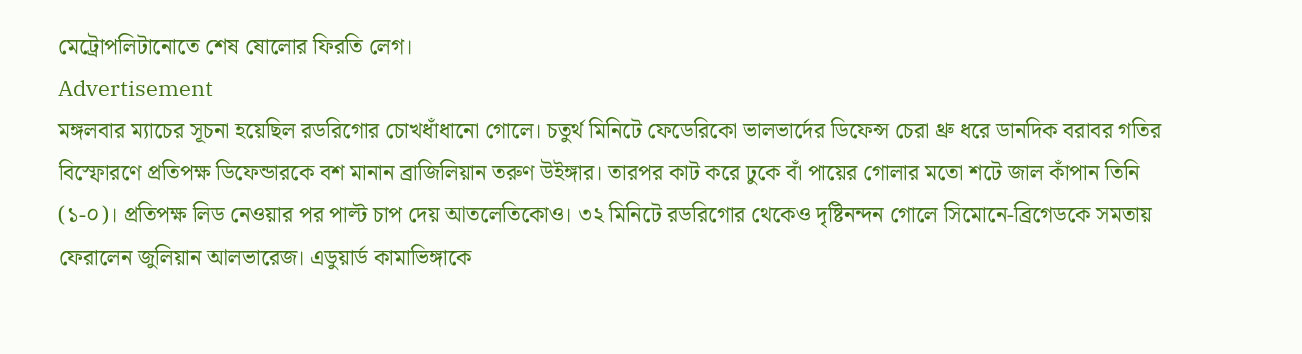মেট্রোপলিটানোতে শেষ ষোলোর ফিরতি লেগ।
Advertisement
মঙ্গলবার ম্যাচের সূচনা হয়েছিল রডরিগোর চোখধাঁধানো গোলে। চতুর্থ মিনিটে ফেডেরিকো ভালভার্দের ডিফেন্স চেরা থ্রু ধরে ডানদিক বরাবর গতির বিস্ফোরণে প্রতিপক্ষ ডিফেন্ডারকে বশ মানান ব্রাজিলিয়ান তরুণ উইঙ্গার। তারপর কাট করে ঢুকে বাঁ পায়ের গোলার মতো শটে জাল কাঁপান তিনি (১-০)। প্রতিপক্ষ লিড নেওয়ার পর পাল্ট চাপ দেয় আতলেতিকোও। ৩২ মিনিটে রডরিগোর থেকেও দৃষ্টিনন্দন গোলে সিমোনে-ব্রিগেডকে সমতায় ফেরালেন জুলিয়ান আলভারেজ। এডুয়ার্ড কামাভিঙ্গাকে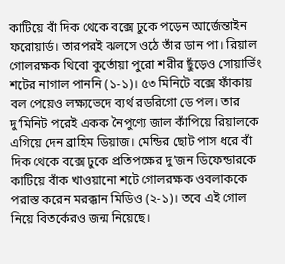কাটিয়ে বাঁ দিক থেকে বক্সে ঢুকে পড়েন আর্জেন্তাইন ফরোয়ার্ড। তারপরই ঝলসে ওঠে তাঁর ডান পা। রিয়াল গোলরক্ষক থিবো কুর্তোয়া পুরো শরীর ছুঁড়েও সোয়ার্ভিং শটের নাগাল পাননি (১-১)। ৫৩ মিনিটে বক্সে ফাঁকায় বল পেয়েও লক্ষ্যভেদে ব্যর্থ রডরিগো ডে পল। তার দু’মিনিট পরেই একক নৈপুণ্যে জাল কাঁপিয়ে রিয়ালকে এগিয়ে দেন ব্রাহিম ডিয়াজ। মেন্ডির ছোট পাস ধরে বাঁ দিক থেকে বক্সে ঢুকে প্রতিপক্ষের দু’জন ডিফেন্ডারকে কাটিয়ে বাঁক খাওয়ানো শটে গোলরক্ষক ওবলাককে পরাস্ত করেন মরক্কান মিডিও (২-১)। তবে এই গোল নিয়ে বিতর্কেরও জন্ম নিয়েছে।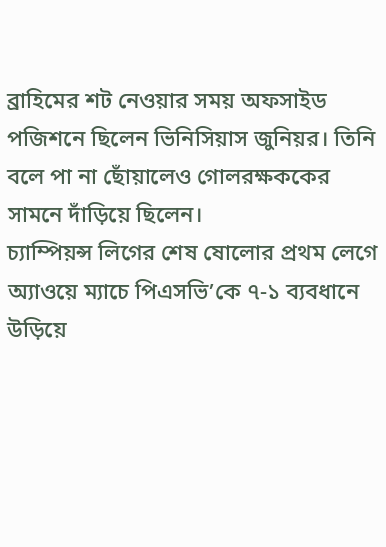ব্রাহিমের শট নেওয়ার সময় অফসাইড পজিশনে ছিলেন ভিনিসিয়াস জুনিয়র। তিনি বলে পা না ছোঁয়ালেও গোলরক্ষককের সামনে দাঁড়িয়ে ছিলেন।
চ্যাম্পিয়ন্স লিগের শেষ ষোলোর প্রথম লেগে অ্যাওয়ে ম্যাচে পিএসভি’কে ৭-১ ব্যবধানে উড়িয়ে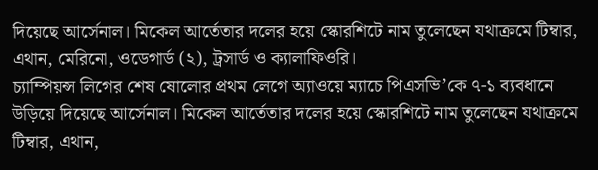দিয়েছে আর্সেনাল। মিকেল আর্তেতার দলের হয়ে স্কোরশিটে নাম তুলেছেন যথাক্রমে টিম্বার, এথান, মেরিনো, ওডেগার্ড (২), ট্রসার্ড ও ক্যালাফিওরি।
চ্যাম্পিয়ন্স লিগের শেষ ষোলোর প্রথম লেগে অ্যাওয়ে ম্যাচে পিএসভি’কে ৭-১ ব্যবধানে উড়িয়ে দিয়েছে আর্সেনাল। মিকেল আর্তেতার দলের হয়ে স্কোরশিটে নাম তুলেছেন যথাক্রমে টিম্বার, এথান,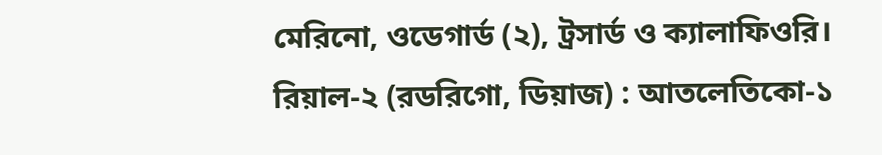মেরিনো, ওডেগার্ড (২), ট্রসার্ড ও ক্যালাফিওরি।
রিয়াল-২ (রডরিগো, ডিয়াজ) : আতলেতিকো-১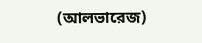(আলভারেজ)